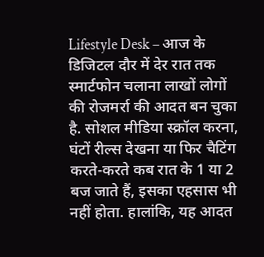Lifestyle Desk – आज के डिजिटल दौर में देर रात तक स्मार्टफोन चलाना लाखों लोगों की रोजमर्रा की आदत बन चुका है. सोशल मीडिया स्क्रॉल करना, घंटों रील्स देखना या फिर चैटिंग करते-करते कब रात के 1 या 2 बज जाते हैं, इसका एहसास भी नहीं होता. हालांकि, यह आदत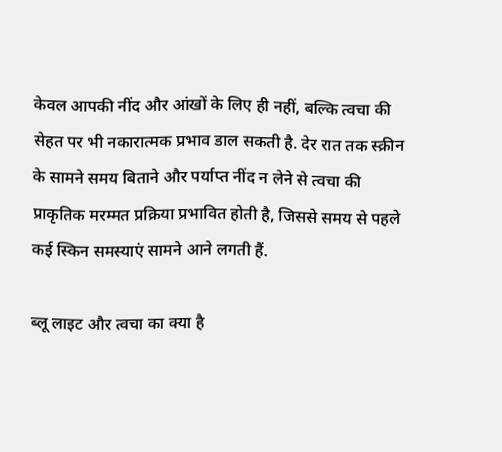केवल आपकी नींद और आंखों के लिए ही नहीं, बल्कि त्वचा की सेहत पर भी नकारात्मक प्रभाव डाल सकती है. देर रात तक स्क्रीन के सामने समय बिताने और पर्याप्त नींद न लेने से त्वचा की प्राकृतिक मरम्मत प्रक्रिया प्रभावित होती है, जिससे समय से पहले कई स्किन समस्याएं सामने आने लगती हैं.

ब्लू लाइट और त्वचा का क्या है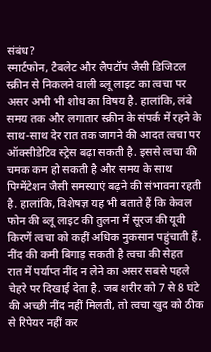संबंध?
स्मार्टफोन, टैबलेट और लैपटॉप जैसी डिजिटल स्क्रीन से निकलने वाली ब्लू लाइट का त्वचा पर असर अभी भी शोध का विषय है. हालांकि, लंबे समय तक और लगातार स्क्रीन के संपर्क में रहने के साथ-साथ देर रात तक जागने की आदत त्वचा पर ऑक्सीडेटिव स्ट्रेस बढ़ा सकती है. इससे त्वचा की चमक कम हो सकती है और समय के साथ पिग्मेंटेशन जैसी समस्याएं बढ़ने की संभावना रहती है. हालांकि, विशेषज्ञ यह भी बताते हैं कि केवल फोन की ब्लू लाइट की तुलना में सूरज की यूवी किरणें त्वचा को कहीं अधिक नुकसान पहुंचाती हैं.
नींद की कमी बिगाड़ सकती है त्वचा की सेहत
रात में पर्याप्त नींद न लेने का असर सबसे पहले चेहरे पर दिखाई देता है. जब शरीर को 7 से 8 घंटे की अच्छी नींद नहीं मिलती, तो त्वचा खुद को ठीक से रिपेयर नहीं कर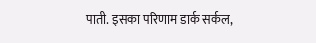पाती. इसका परिणाम डार्क सर्कल,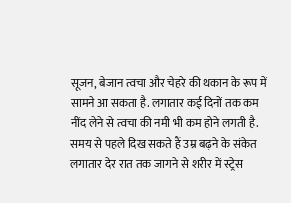सूजन, बेजान त्वचा और चेहरे की थकान के रूप में सामने आ सकता है. लगातार कई दिनों तक कम नींद लेने से त्वचा की नमी भी कम होने लगती है.
समय से पहले दिख सकते हैं उम्र बढ़ने के संकेत
लगातार देर रात तक जागने से शरीर में स्ट्रेस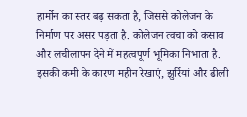हार्मोन का स्तर बढ़ सकता है, जिससे कोलेजन के निर्माण पर असर पड़ता है. कोलेजन त्वचा को कसाव और लचीलापन देने में महत्वपूर्ण भूमिका निभाता है. इसकी कमी के कारण महीन रेखाएं, झुर्रियां और ढीली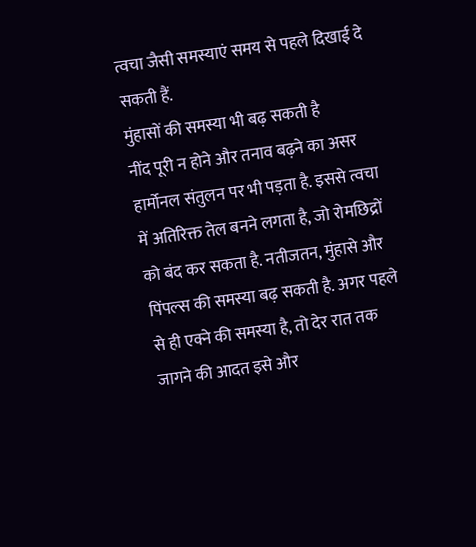त्वचा जैसी समस्याएं समय से पहले दिखाई दे सकती हैं.
मुंहासों की समस्या भी बढ़ सकती है
नींद पूरी न होने और तनाव बढ़ने का असर हार्मोनल संतुलन पर भी पड़ता है. इससे त्वचा में अतिरिक्त तेल बनने लगता है, जो रोमछिद्रों को बंद कर सकता है. नतीजतन, मुंहासे और पिंपल्स की समस्या बढ़ सकती है. अगर पहले से ही एक्ने की समस्या है, तो देर रात तक जागने की आदत इसे और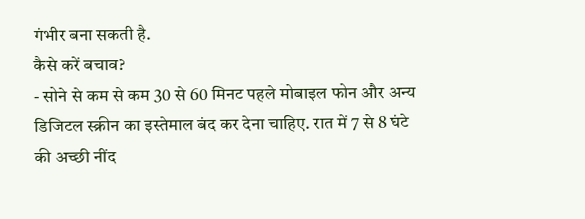गंभीर बना सकती है.
कैसे करें बचाव?
- सोने से कम से कम 30 से 60 मिनट पहले मोबाइल फोन और अन्य डिजिटल स्क्रीन का इस्तेमाल बंद कर देना चाहिए. रात में 7 से 8 घंटे की अच्छी नींद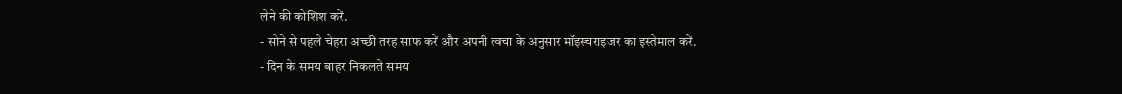लेने की कोशिश करें.
- सोने से पहले चेहरा अच्छी तरह साफ करें और अपनी त्वचा के अनुसार मॉइस्चराइजर का इस्तेमाल करें.
- दिन के समय बाहर निकलते समय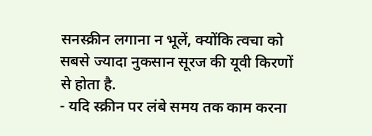सनस्क्रीन लगाना न भूलें, क्योंकि त्वचा को सबसे ज्यादा नुकसान सूरज की यूवी किरणों से होता है.
- यदि स्क्रीन पर लंबे समय तक काम करना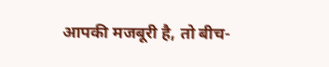आपकी मजबूरी है, तो बीच-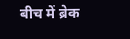बीच में ब्रेक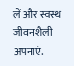लें और स्वस्थ जीवनशैली अपनाएं.